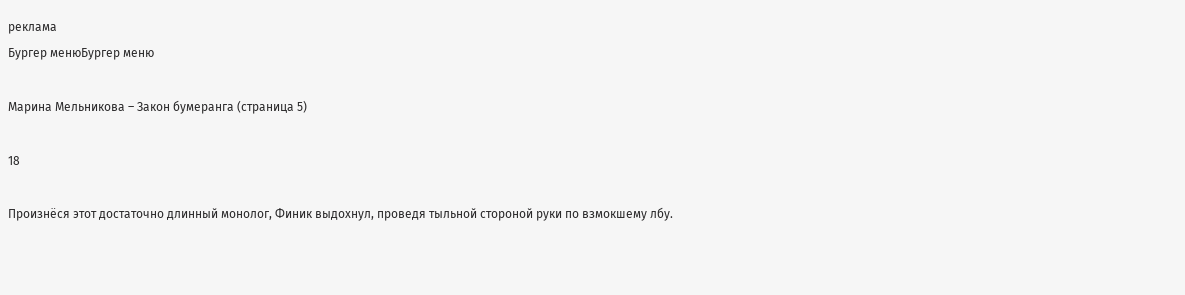реклама
Бургер менюБургер меню

Марина Мельникова – Закон бумеранга (страница 5)

18

Произнёся этот достаточно длинный монолог, Финик выдохнул, проведя тыльной стороной руки по взмокшему лбу.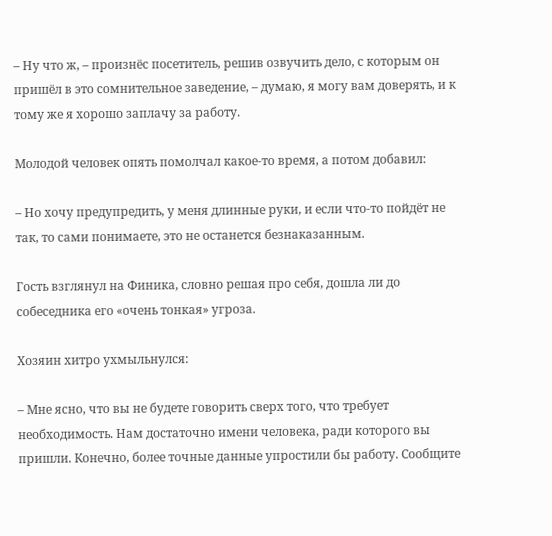– Ну что ж, – произнёс посетитель, решив озвучить дело, с которым он пришёл в это сомнительное заведение, – думаю, я могу вам доверять, и к тому же я хорошо заплачу за работу.

Молодой человек опять помолчал какое-то время, а потом добавил:

– Но хочу предупредить, у меня длинные руки, и если что-то пойдёт не так, то сами понимаете, это не останется безнаказанным.

Гость взглянул на Финика, словно решая про себя, дошла ли до собеседника его «очень тонкая» угроза.

Хозяин хитро ухмыльнулся:

– Мне ясно, что вы не будете говорить сверх того, что требует необходимость. Нам достаточно имени человека, ради которого вы пришли. Конечно, более точные данные упростили бы работу. Сообщите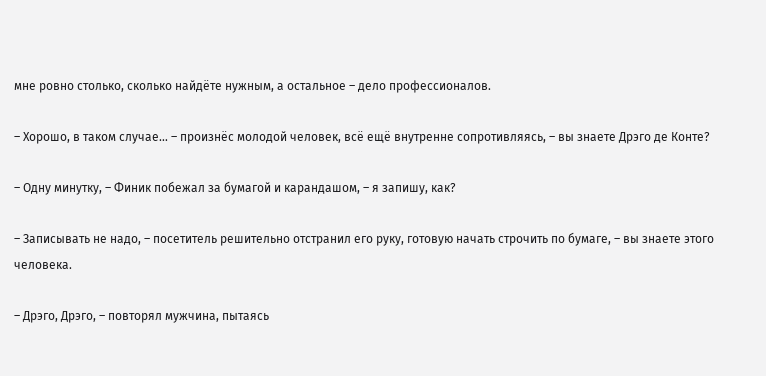мне ровно столько, сколько найдёте нужным, а остальное – дело профессионалов.

– Хорошо, в таком случае… – произнёс молодой человек, всё ещё внутренне сопротивляясь, – вы знаете Дрэго де Конте?

– Одну минутку, – Финик побежал за бумагой и карандашом, – я запишу, как?

– Записывать не надо, – посетитель решительно отстранил его руку, готовую начать строчить по бумаге, – вы знаете этого человека.

– Дрэго, Дрэго, – повторял мужчина, пытаясь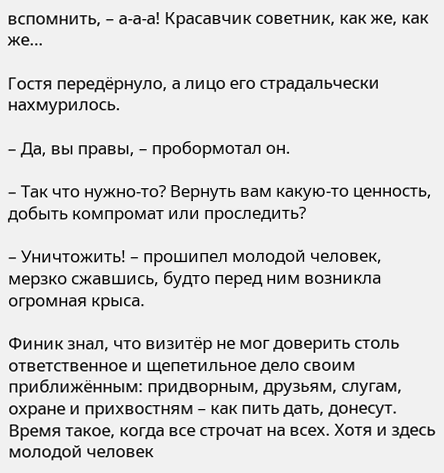вспомнить, – а-а-а! Красавчик советник, как же, как же…

Гостя передёрнуло, а лицо его страдальчески нахмурилось.

– Да, вы правы, – пробормотал он.

– Так что нужно-то? Вернуть вам какую-то ценность, добыть компромат или проследить?

– Уничтожить! – прошипел молодой человек, мерзко сжавшись, будто перед ним возникла огромная крыса.

Финик знал, что визитёр не мог доверить столь ответственное и щепетильное дело своим приближённым: придворным, друзьям, слугам, охране и прихвостням – как пить дать, донесут. Время такое, когда все строчат на всех. Хотя и здесь молодой человек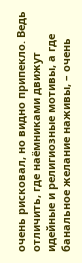очень рисковал, но видно припекло. Ведь отличить, где наёмниками движут идейные и религиозные мотивы, а где банальное желание наживы, – очень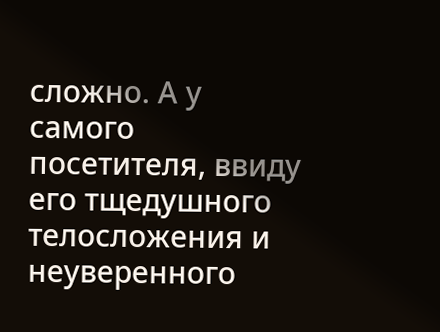сложно. А у самого посетителя, ввиду его тщедушного телосложения и неуверенного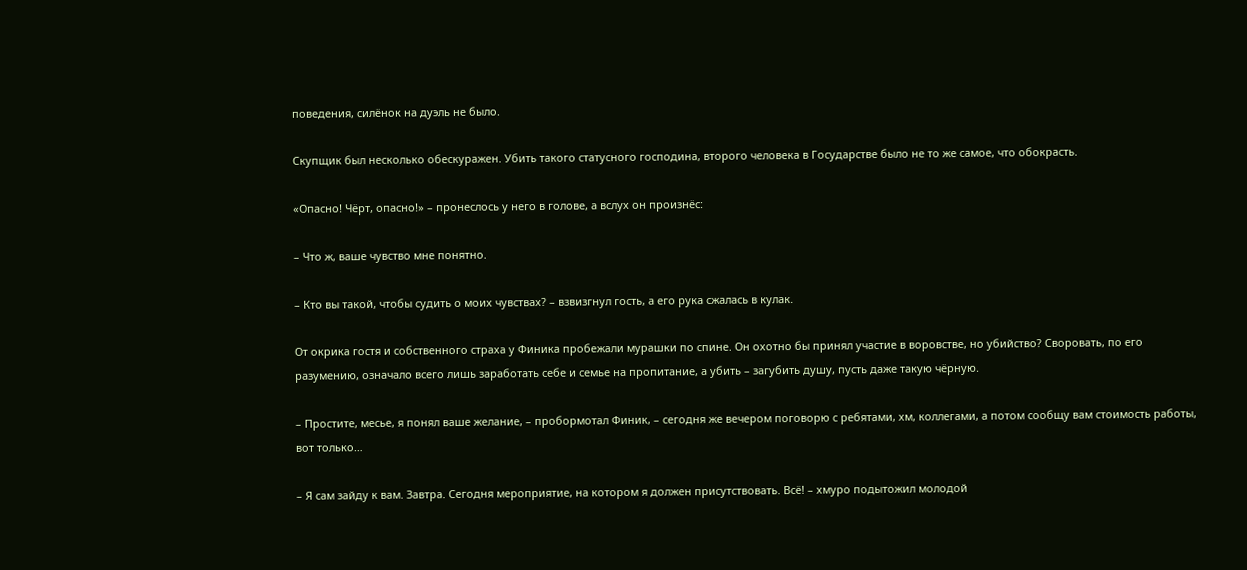поведения, силёнок на дуэль не было.

Скупщик был несколько обескуражен. Убить такого статусного господина, второго человека в Государстве было не то же самое, что обокрасть.

«Опасно! Чёрт, опасно!» – пронеслось у него в голове, а вслух он произнёс:

– Что ж, ваше чувство мне понятно.

– Кто вы такой, чтобы судить о моих чувствах? – взвизгнул гость, а его рука сжалась в кулак.

От окрика гостя и собственного страха у Финика пробежали мурашки по спине. Он охотно бы принял участие в воровстве, но убийство? Своровать, по его разумению, означало всего лишь заработать себе и семье на пропитание, а убить – загубить душу, пусть даже такую чёрную.

– Простите, месье, я понял ваше желание, – пробормотал Финик, – сегодня же вечером поговорю с ребятами, хм, коллегами, а потом сообщу вам стоимость работы, вот только…

– Я сам зайду к вам. Завтра. Сегодня мероприятие, на котором я должен присутствовать. Всё! – хмуро подытожил молодой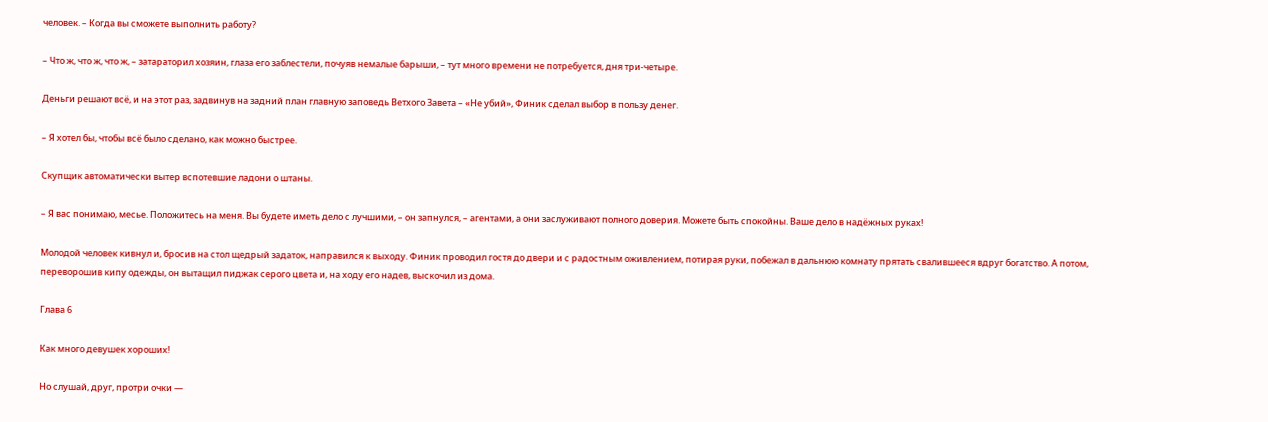человек. – Когда вы сможете выполнить работу?

– Что ж, что ж, что ж, – затараторил хозяин, глаза его заблестели, почуяв немалые барыши, – тут много времени не потребуется, дня три-четыре.

Деньги решают всё, и на этот раз, задвинув на задний план главную заповедь Ветхого Завета – «Не убий», Финик сделал выбор в пользу денег.

– Я хотел бы, чтобы всё было сделано, как можно быстрее.

Скупщик автоматически вытер вспотевшие ладони о штаны.

– Я вас понимаю, месье. Положитесь на меня. Вы будете иметь дело с лучшими, – он запнулся, – агентами, а они заслуживают полного доверия. Можете быть спокойны. Ваше дело в надёжных руках!

Молодой человек кивнул и, бросив на стол щедрый задаток, направился к выходу. Финик проводил гостя до двери и с радостным оживлением, потирая руки, побежал в дальнюю комнату прятать свалившееся вдруг богатство. А потом, переворошив кипу одежды, он вытащил пиджак серого цвета и, на ходу его надев, выскочил из дома.

Глава 6

Как много девушек хороших!

Но слушай, друг, протри очки —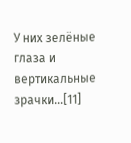У них зелёные глаза и вертикальные зрачки…[11]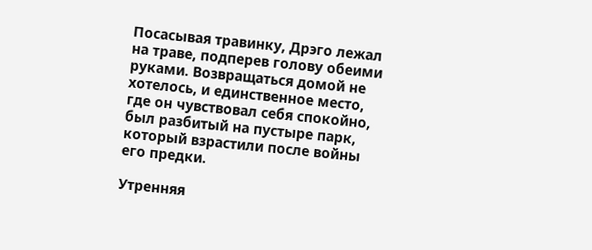Посасывая травинку, Дрэго лежал на траве, подперев голову обеими руками. Возвращаться домой не хотелось, и единственное место, где он чувствовал себя спокойно, был разбитый на пустыре парк, который взрастили после войны его предки.

Утренняя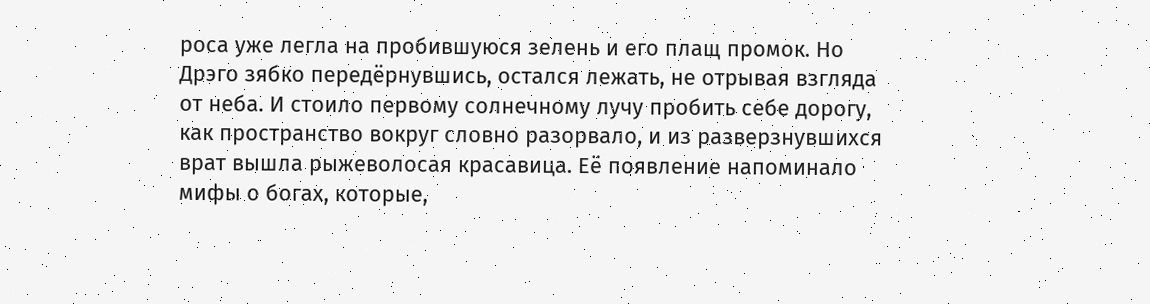роса уже легла на пробившуюся зелень и его плащ промок. Но Дрэго зябко передёрнувшись, остался лежать, не отрывая взгляда от неба. И стоило первому солнечному лучу пробить себе дорогу, как пространство вокруг словно разорвало, и из разверзнувшихся врат вышла рыжеволосая красавица. Её появление напоминало мифы о богах, которые,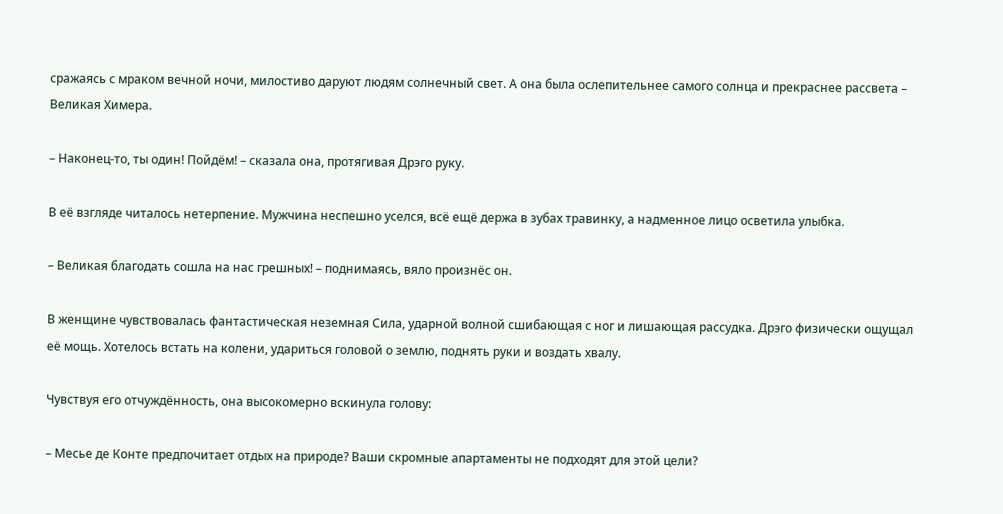сражаясь с мраком вечной ночи, милостиво даруют людям солнечный свет. А она была ослепительнее самого солнца и прекраснее рассвета – Великая Химера.

– Наконец-то, ты один! Пойдём! – сказала она, протягивая Дрэго руку.

В её взгляде читалось нетерпение. Мужчина неспешно уселся, всё ещё держа в зубах травинку, а надменное лицо осветила улыбка.

– Великая благодать сошла на нас грешных! – поднимаясь, вяло произнёс он.

В женщине чувствовалась фантастическая неземная Сила, ударной волной сшибающая с ног и лишающая рассудка. Дрэго физически ощущал её мощь. Хотелось встать на колени, удариться головой о землю, поднять руки и воздать хвалу.

Чувствуя его отчуждённость, она высокомерно вскинула голову:

– Месье де Конте предпочитает отдых на природе? Ваши скромные апартаменты не подходят для этой цели?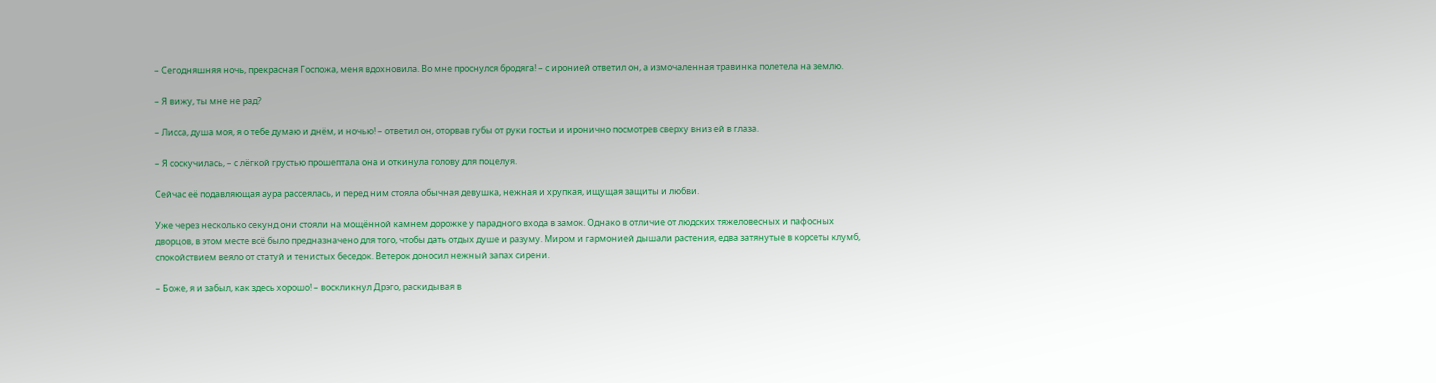– Сегодняшняя ночь, прекрасная Госпожа, меня вдохновила. Во мне проснулся бродяга! – с иронией ответил он, а измочаленная травинка полетела на землю.

– Я вижу, ты мне не рад?

– Лисса, душа моя, я о тебе думаю и днём, и ночью! – ответил он, оторвав губы от руки гостьи и иронично посмотрев сверху вниз ей в глаза.

– Я соскучилась, – с лёгкой грустью прошептала она и откинула голову для поцелуя.

Сейчас её подавляющая аура рассеялась, и перед ним стояла обычная девушка, нежная и хрупкая, ищущая защиты и любви.

Уже через несколько секунд они стояли на мощённой камнем дорожке у парадного входа в замок. Однако в отличие от людских тяжеловесных и пафосных дворцов, в этом месте всё было предназначено для того, чтобы дать отдых душе и разуму. Миром и гармонией дышали растения, едва затянутые в корсеты клумб, спокойствием веяло от статуй и тенистых беседок. Ветерок доносил нежный запах сирени.

– Боже, я и забыл, как здесь хорошо! – воскликнул Дрэго, раскидывая в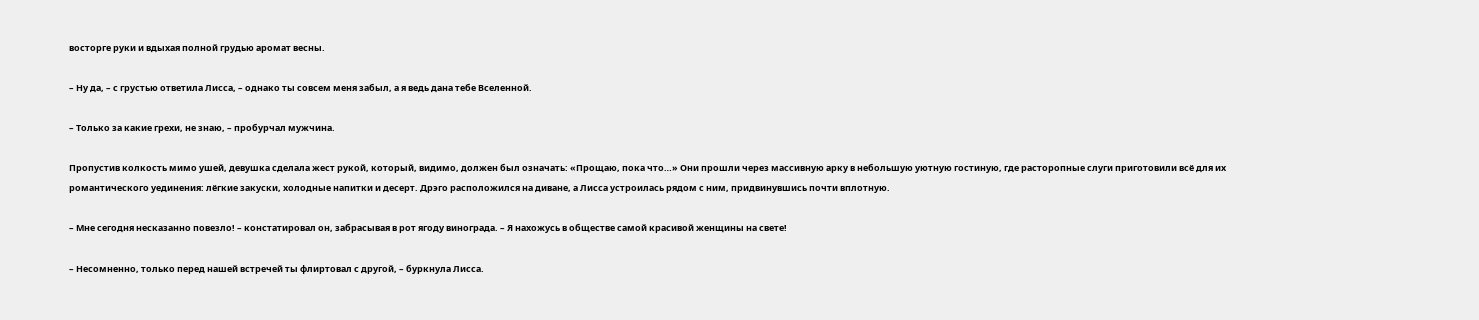восторге руки и вдыхая полной грудью аромат весны.

– Ну да, – с грустью ответила Лисса, – однако ты совсем меня забыл, а я ведь дана тебе Вселенной.

– Только за какие грехи, не знаю, – пробурчал мужчина.

Пропустив колкость мимо ушей, девушка сделала жест рукой, который, видимо, должен был означать: «Прощаю, пока что…» Они прошли через массивную арку в небольшую уютную гостиную, где расторопные слуги приготовили всё для их романтического уединения: лёгкие закуски, холодные напитки и десерт. Дрэго расположился на диване, а Лисса устроилась рядом с ним, придвинувшись почти вплотную.

– Мне сегодня несказанно повезло! – констатировал он, забрасывая в рот ягоду винограда. – Я нахожусь в обществе самой красивой женщины на свете!

– Несомненно, только перед нашей встречей ты флиртовал с другой, – буркнула Лисса.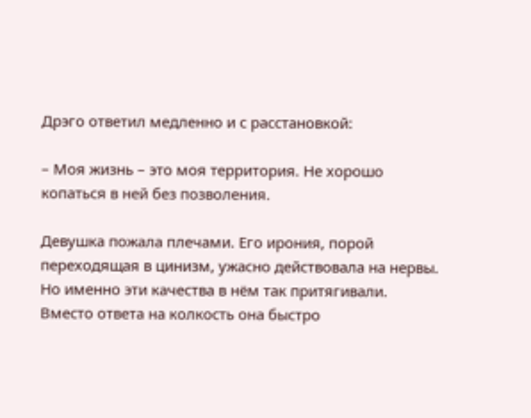Дрэго ответил медленно и с расстановкой:

– Моя жизнь – это моя территория. Не хорошо копаться в ней без позволения.

Девушка пожала плечами. Его ирония, порой переходящая в цинизм, ужасно действовала на нервы. Но именно эти качества в нём так притягивали. Вместо ответа на колкость она быстро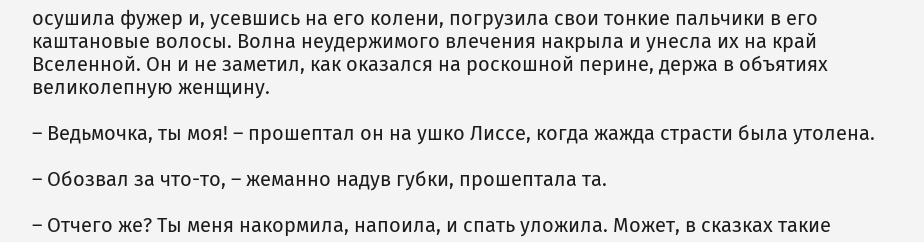осушила фужер и, усевшись на его колени, погрузила свои тонкие пальчики в его каштановые волосы. Волна неудержимого влечения накрыла и унесла их на край Вселенной. Он и не заметил, как оказался на роскошной перине, держа в объятиях великолепную женщину.

– Ведьмочка, ты моя! – прошептал он на ушко Лиссе, когда жажда страсти была утолена.

– Обозвал за что-то, – жеманно надув губки, прошептала та.

– Отчего же? Ты меня накормила, напоила, и спать уложила. Может, в сказках такие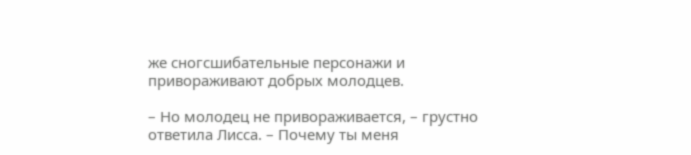же сногсшибательные персонажи и привораживают добрых молодцев.

– Но молодец не привораживается, – грустно ответила Лисса. – Почему ты меня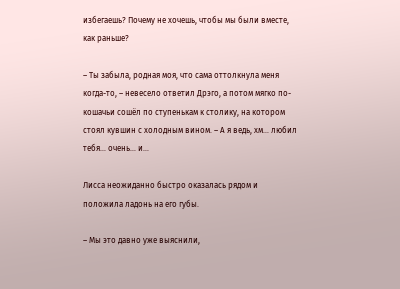избегаешь? Почему не хочешь, чтобы мы были вместе, как раньше?

– Ты забыла, родная моя, что сама оттолкнула меня когда-то, – невесело ответил Дрэго, а потом мягко по-кошачьи сошёл по ступенькам к столику, на котором стоял кувшин с холодным вином. – А я ведь, хм… любил тебя… очень… и…

Лисса неожиданно быстро оказалась рядом и положила ладонь на его губы.

– Мы это давно уже выяснили,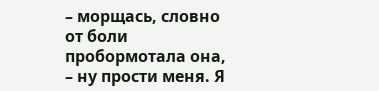– морщась, словно от боли пробормотала она, – ну прости меня. Я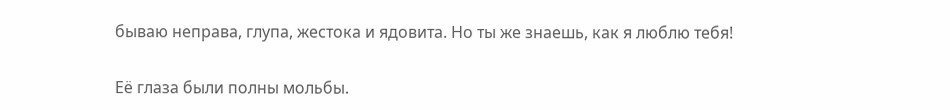бываю неправа, глупа, жестока и ядовита. Но ты же знаешь, как я люблю тебя!

Её глаза были полны мольбы.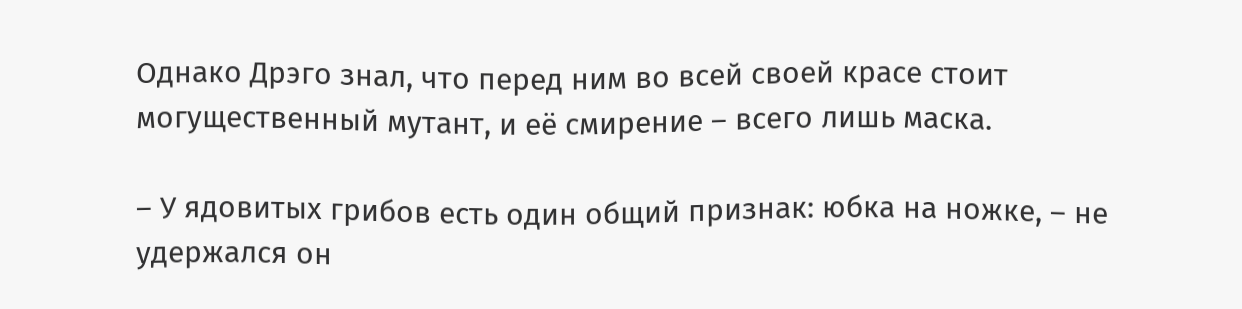Однако Дрэго знал, что перед ним во всей своей красе стоит могущественный мутант, и её смирение – всего лишь маска.

– У ядовитых грибов есть один общий признак: юбка на ножке, – не удержался он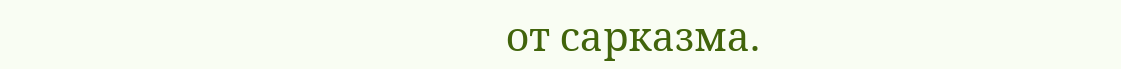от сарказма.